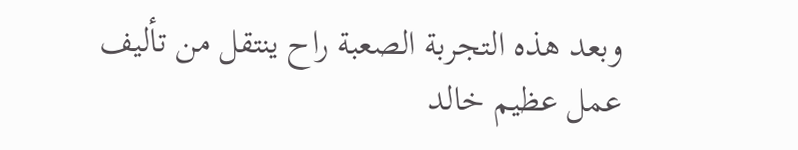وبعد هذه التجربة الصعبة راح ينتقل من تأليف عمل عظيم خالد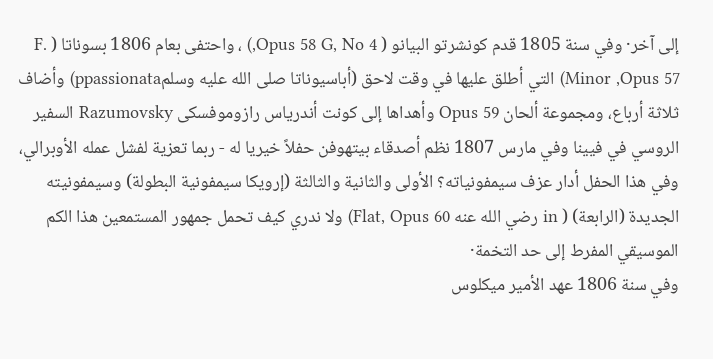إلى آخر· وفي سنة 1805 قدم كونشرتو البيانو ( Opus 58 G, No 4,) ، واحتفى بعام 1806 بسوناتا ( F. Minor ,Opus 57) التي أطلق عليها في وقت لاحق (أباسيوناتا صلى الله عليه وسلمppassionata) وأضاف ثلاثة أرباع، ومجموعة ألحان Opus 59 وأهداها إلى كونت أندرياس رازوموفسكى Razumovsky السفير الروسي في فيينا وفي مارس 1807 نظم أصدقاء بيتهوفن حفلاً خيريا له - ربما تعزية لفشل عمله الأوبرالي، وفي هذا الحفل أدار عزف سيمفونياته؟ الأولى والثانية والثالثة (إرويكا سيمفونية البطولة) وسيمفونيته الجديدة (الرابعة) ( in رضي الله عنه Flat, Opus 60) ولا ندري كيف تحمل جمهور المستمعين هذا الكم الموسيقي المفرط إلى حد التخمة·
وفي سنة 1806 عهد الأمير ميكلوس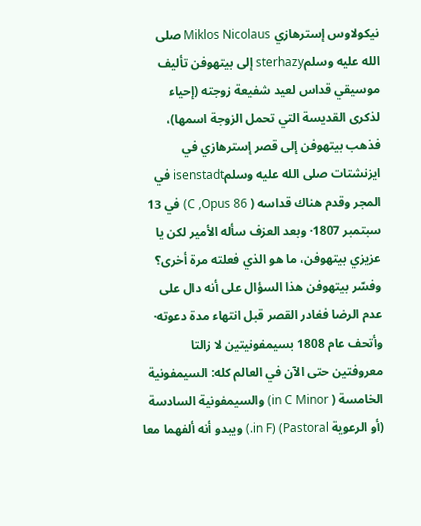نيكولاوس إسترهازي Miklos Nicolaus صلى الله عليه وسلمsterhazy إلى بيتهوفن تأليف موسيقي قداس لعيد شفيعة زوجته (إحياء لذكرى القديسة التي تحمل الزوجة اسمها)، فذهب بيتهوفن إلى قصر إسترهازي في ايزنشتات صلى الله عليه وسلمisenstadt في المجر وقدم هناك قداسه ( C ,Opus 86) في 13 سبتمبر 1807· وبعد العزف سأله الأمير لكن يا عزيزي بيتهوفن، ما هو الذي فعلته مرة أخرى؟ وفسّر بيتهوفن هذا السؤال على أنه دال على عدم الرضا فغادر القصر قبل انتهاء مدة دعوته·
وأتحف عام 1808 بسيمفونيتين لا زالتا معروفتين حتى الآن في العالم كله: السيمفونية الخامسة ( in C Minor) والسيمفونية السادسة (أو الرعوية Pastoral) (in F.) ويبدو أنه ألفهما معا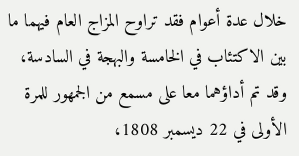خلال عدة أعوام فقد تراوح المزاج العام فيهما ما بين الاكتئاب في الخامسة والبهجة في السادسة، وقد تم أداؤهما معا على مسمع من الجمهور للمرة الأولى في 22 ديسمبر 1808،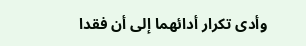وأدى تكرار أدائهما إلى أن فقدا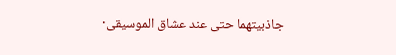جاذبيتهما حتى عند عشاق الموسيقى·